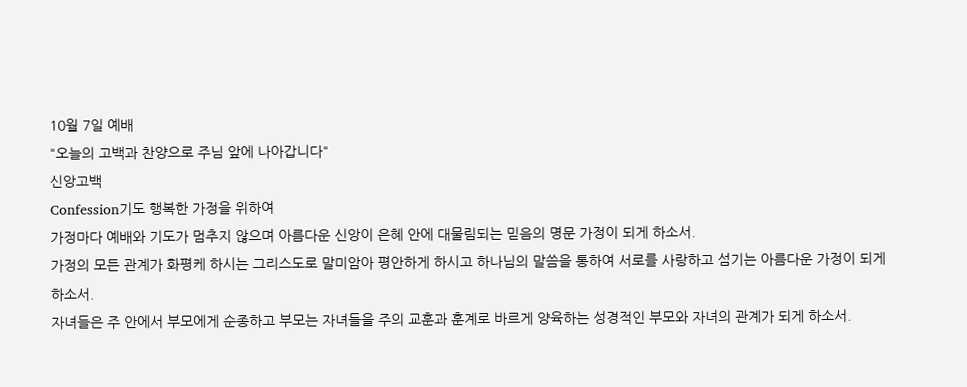10월 7일 예배
"오늘의 고백과 찬양으로 주님 앞에 나아갑니다"
신앙고백
Confession기도 행복한 가정을 위하여
가정마다 예배와 기도가 멈추지 않으며 아름다운 신앙이 은혜 안에 대물림되는 믿음의 명문 가정이 되게 하소서.
가정의 모든 관계가 화평케 하시는 그리스도로 말미암아 평안하게 하시고 하나님의 말씀을 통하여 서로를 사랑하고 섬기는 아름다운 가정이 되게 하소서.
자녀들은 주 안에서 부모에게 순종하고 부모는 자녀들을 주의 교훈과 훈계로 바르게 양육하는 성경적인 부모와 자녀의 관계가 되게 하소서.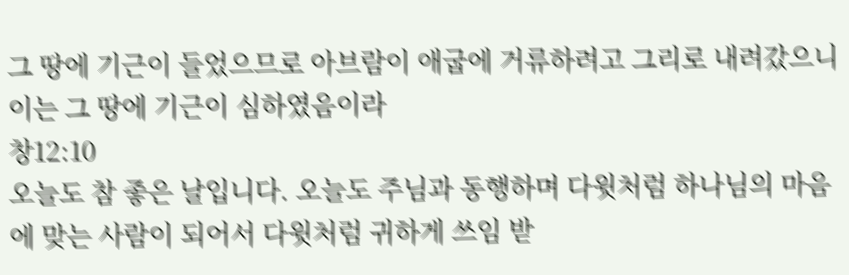그 땅에 기근이 들었으므로 아브람이 애굽에 거류하려고 그리로 내려갔으니 이는 그 땅에 기근이 심하였음이라
창12:10
오늘도 참 좋은 날입니다. 오늘도 주님과 동행하며 다윗처럼 하나님의 마음에 맞는 사람이 되어서 다윗처럼 귀하게 쓰임 받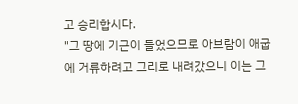고 승리합시다.
"그 땅에 기근이 들었으므로 아브람이 애굽에 거류하려고 그리로 내려갔으니 이는 그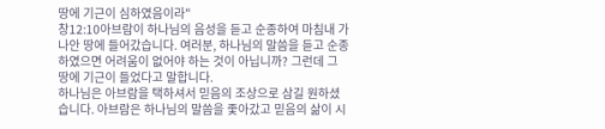땅에 기근이 심하였음이라"
창12:10아브람이 하나님의 음성을 듣고 순종하여 마침내 가나안 땅에 들어갔습니다. 여러분, 하나님의 말씀을 듣고 순종하였으면 어려움이 없어야 하는 것이 아닙니까? 그런데 그 땅에 기근이 들었다고 말합니다.
하나님은 아브람을 택하셔서 믿음의 조상으로 삼길 원하셨습니다. 아브람은 하나님의 말씀을 좇아갔고 믿음의 삶이 시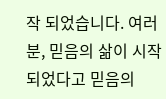작 되었습니다. 여러분, 믿음의 삶이 시작되었다고 믿음의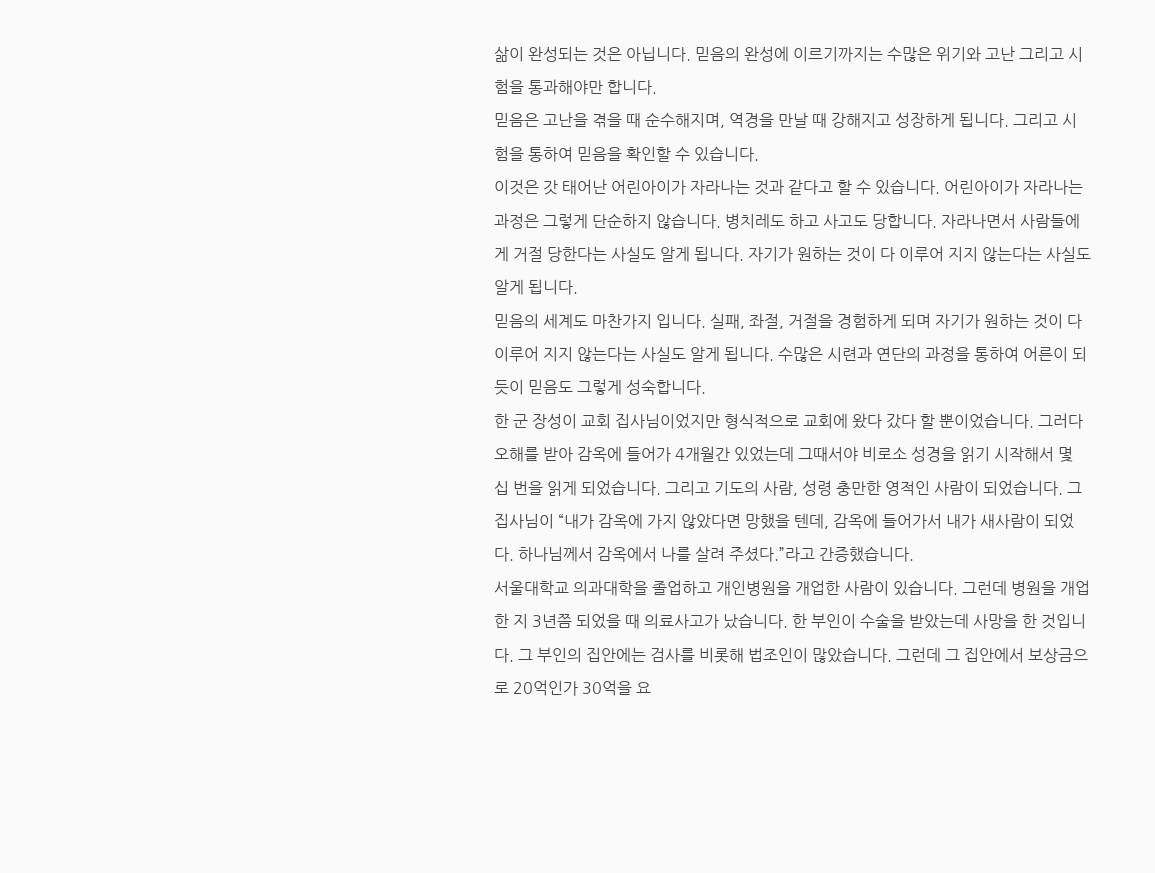삶이 완성되는 것은 아닙니다. 믿음의 완성에 이르기까지는 수많은 위기와 고난 그리고 시험을 통과해야만 합니다.
믿음은 고난을 겪을 때 순수해지며, 역경을 만날 때 강해지고 성장하게 됩니다. 그리고 시험을 통하여 믿음을 확인할 수 있습니다.
이것은 갓 태어난 어린아이가 자라나는 것과 같다고 할 수 있습니다. 어린아이가 자라나는 과정은 그렇게 단순하지 않습니다. 병치레도 하고 사고도 당합니다. 자라나면서 사람들에게 거절 당한다는 사실도 알게 됩니다. 자기가 원하는 것이 다 이루어 지지 않는다는 사실도 알게 됩니다.
믿음의 세계도 마찬가지 입니다. 실패, 좌절, 거절을 경험하게 되며 자기가 원하는 것이 다 이루어 지지 않는다는 사실도 알게 됩니다. 수많은 시련과 연단의 과정을 통하여 어른이 되듯이 믿음도 그렇게 성숙합니다.
한 군 장성이 교회 집사님이었지만 형식적으로 교회에 왔다 갔다 할 뿐이었습니다. 그러다 오해를 받아 감옥에 들어가 4개월간 있었는데 그때서야 비로소 성경을 읽기 시작해서 몇 십 번을 읽게 되었습니다. 그리고 기도의 사람, 성령 충만한 영적인 사람이 되었습니다. 그 집사님이 “내가 감옥에 가지 않았다면 망했을 텐데, 감옥에 들어가서 내가 새사람이 되었다. 하나님께서 감옥에서 나를 살려 주셨다.”라고 간증했습니다.
서울대학교 의과대학을 졸업하고 개인병원을 개업한 사람이 있습니다. 그런데 병원을 개업한 지 3년쯤 되었을 때 의료사고가 났습니다. 한 부인이 수술을 받았는데 사망을 한 것입니다. 그 부인의 집안에는 검사를 비롯해 법조인이 많았습니다. 그런데 그 집안에서 보상금으로 20억인가 30억을 요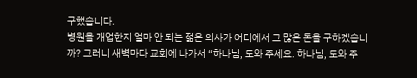구했습니다.
병원을 개업한지 얼마 안 되는 젊은 의사가 어디에서 그 많은 돈을 구하겠습니까? 그러니 새벽마다 교회에 나가서 “하나님, 도와 주세요. 하나님, 도와 주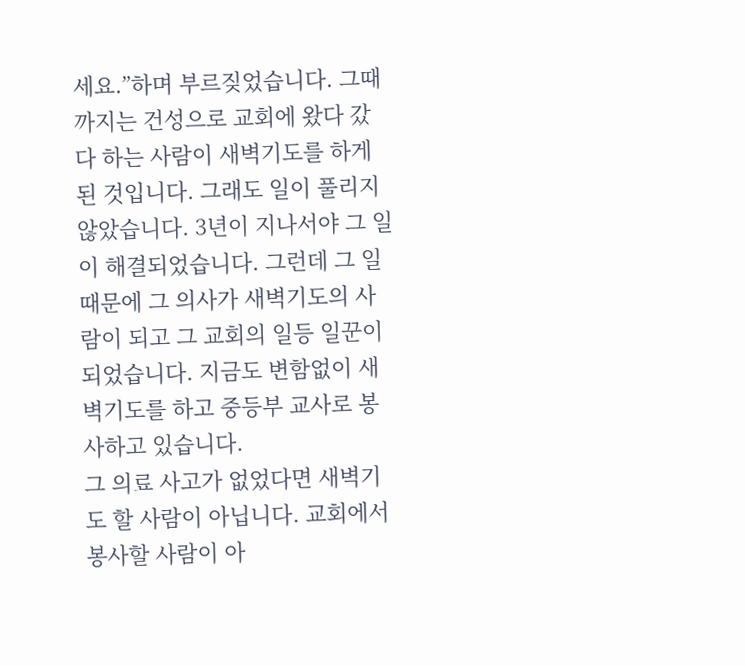세요.”하며 부르짖었습니다. 그때까지는 건성으로 교회에 왔다 갔다 하는 사람이 새벽기도를 하게 된 것입니다. 그래도 일이 풀리지 않았습니다. 3년이 지나서야 그 일이 해결되었습니다. 그런데 그 일 때문에 그 의사가 새벽기도의 사람이 되고 그 교회의 일등 일꾼이 되었습니다. 지금도 변함없이 새벽기도를 하고 중등부 교사로 봉사하고 있습니다.
그 의료 사고가 없었다면 새벽기도 할 사람이 아닙니다. 교회에서 봉사할 사람이 아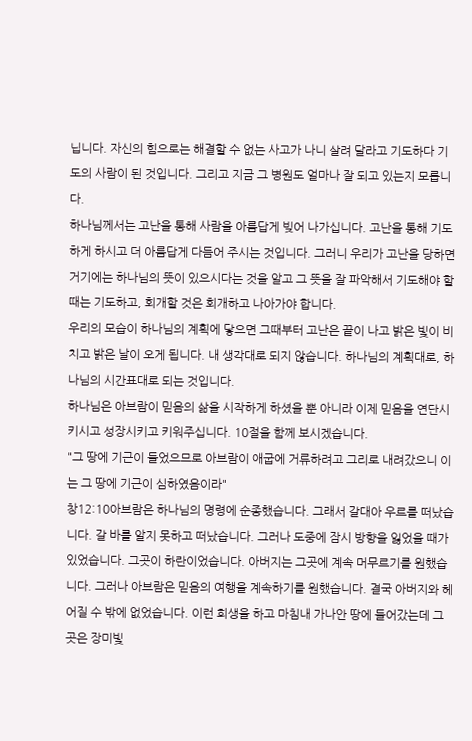닙니다. 자신의 힘으로는 해결할 수 없는 사고가 나니 살려 달라고 기도하다 기도의 사람이 된 것입니다. 그리고 지금 그 병원도 얼마나 잘 되고 있는지 모릅니다.
하나님께서는 고난을 통해 사람을 아름답게 빚어 나가십니다. 고난을 통해 기도하게 하시고 더 아름답게 다듬어 주시는 것입니다. 그러니 우리가 고난을 당하면 거기에는 하나님의 뜻이 있으시다는 것을 알고 그 뜻을 잘 파악해서 기도해야 할 때는 기도하고, 회개할 것은 회개하고 나아가야 합니다.
우리의 모습이 하나님의 계획에 닿으면 그때부터 고난은 끝이 나고 밝은 빛이 비치고 밝은 날이 오게 됩니다. 내 생각대로 되지 않습니다. 하나님의 계획대로, 하나님의 시간표대로 되는 것입니다.
하나님은 아브람이 믿음의 삶을 시작하게 하셨을 뿐 아니라 이제 믿음을 연단시키시고 성장시키고 키워주십니다. 10절을 함께 보시겠습니다.
"그 땅에 기근이 들었으므로 아브람이 애굽에 거류하려고 그리로 내려갔으니 이는 그 땅에 기근이 심하였음이라"
창12:10아브람은 하나님의 명령에 순종했습니다. 그래서 갈대아 우르를 떠났습니다. 갈 바를 알지 못하고 떠났습니다. 그러나 도중에 잠시 방향을 잃었을 때가 있었습니다. 그곳이 하란이었습니다. 아버지는 그곳에 계속 머무르기를 원했습니다. 그러나 아브람은 믿음의 여행을 계속하기를 원했습니다. 결국 아버지와 헤어질 수 밖에 없었습니다. 이런 희생을 하고 마침내 가나안 땅에 들어갔는데 그곳은 장미빛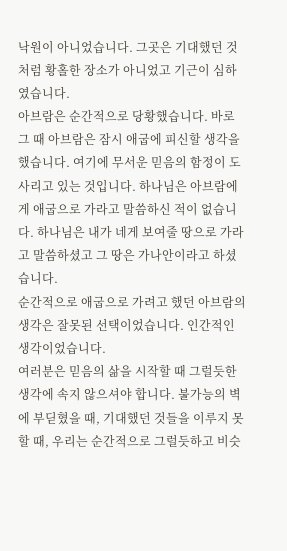낙원이 아니었습니다. 그곳은 기대했던 것처럼 황홀한 장소가 아니었고 기근이 심하였습니다.
아브람은 순간적으로 당황했습니다. 바로 그 때 아브람은 잠시 애굽에 피신할 생각을 했습니다. 여기에 무서운 믿음의 함정이 도사리고 있는 것입니다. 하나님은 아브람에게 애굽으로 가라고 말씀하신 적이 없습니다. 하나님은 내가 네게 보여줄 땅으로 가라고 말씀하셨고 그 땅은 가나안이라고 하셨습니다.
순간적으로 애굽으로 가려고 했던 아브람의 생각은 잘못된 선택이었습니다. 인간적인 생각이었습니다.
여러분은 믿음의 삶을 시작할 때 그럴듯한 생각에 속지 않으셔야 합니다. 불가능의 벽에 부딛혔을 때, 기대했던 것들을 이루지 못할 때, 우리는 순간적으로 그럴듯하고 비슷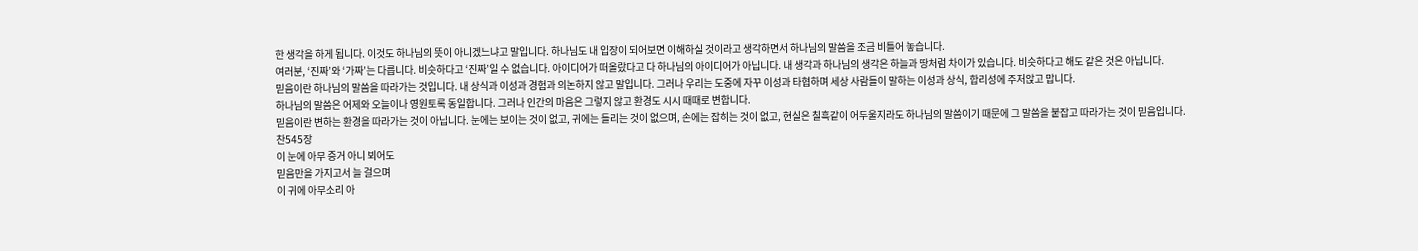한 생각을 하게 됩니다. 이것도 하나님의 뜻이 아니겠느냐고 말입니다. 하나님도 내 입장이 되어보면 이해하실 것이라고 생각하면서 하나님의 말씀을 조금 비틀어 놓습니다.
여러분, ‘진짜’와 ‘가짜’는 다릅니다. 비슷하다고 ‘진짜’일 수 없습니다. 아이디어가 떠올랐다고 다 하나님의 아이디어가 아닙니다. 내 생각과 하나님의 생각은 하늘과 땅처럼 차이가 있습니다. 비슷하다고 해도 같은 것은 아닙니다.
믿음이란 하나님의 말씀을 따라가는 것입니다. 내 상식과 이성과 경험과 의논하지 않고 말입니다. 그러나 우리는 도중에 자꾸 이성과 타협하며 세상 사람들이 말하는 이성과 상식, 합리성에 주저앉고 맙니다.
하나님의 말씀은 어제와 오늘이나 영원토록 동일합니다. 그러나 인간의 마음은 그렇지 않고 환경도 시시 때때로 변합니다.
믿음이란 변하는 환경을 따라가는 것이 아닙니다. 눈에는 보이는 것이 없고, 귀에는 들리는 것이 없으며, 손에는 잡히는 것이 없고, 현실은 칠흑같이 어두울지라도 하나님의 말씀이기 때문에 그 말씀을 붙잡고 따라가는 것이 믿음입니다.
찬545장
이 눈에 아무 증거 아니 뵈어도
믿음만을 가지고서 늘 걸으며
이 귀에 아무소리 아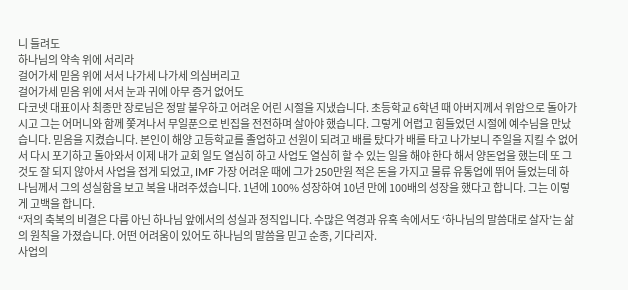니 들려도
하나님의 약속 위에 서리라
걸어가세 믿음 위에 서서 나가세 나가세 의심버리고
걸어가세 믿음 위에 서서 눈과 귀에 아무 증거 없어도
다코넷 대표이사 최종만 장로님은 정말 불우하고 어려운 어린 시절을 지냈습니다. 초등학교 6학년 때 아버지께서 위암으로 돌아가시고 그는 어머니와 함께 쫓겨나서 무일푼으로 빈집을 전전하며 살아야 했습니다. 그렇게 어렵고 힘들었던 시절에 예수님을 만났습니다. 믿음을 지켰습니다. 본인이 해양 고등학교를 졸업하고 선원이 되려고 배를 탔다가 배를 타고 나가보니 주일을 지킬 수 없어서 다시 포기하고 돌아와서 이제 내가 교회 일도 열심히 하고 사업도 열심히 할 수 있는 일을 해야 한다 해서 양돈업을 했는데 또 그것도 잘 되지 않아서 사업을 접게 되었고, IMF 가장 어려운 때에 그가 250만원 적은 돈을 가지고 물류 유통업에 뛰어 들었는데 하나님께서 그의 성실함을 보고 복을 내려주셨습니다. 1년에 100% 성장하여 10년 만에 100배의 성장을 했다고 합니다. 그는 이렇게 고백을 합니다.
“저의 축복의 비결은 다름 아닌 하나님 앞에서의 성실과 정직입니다. 수많은 역경과 유혹 속에서도 ‘하나님의 말씀대로 살자’는 삶의 원칙을 가졌습니다. 어떤 어려움이 있어도 하나님의 말씀을 믿고 순종, 기다리자.
사업의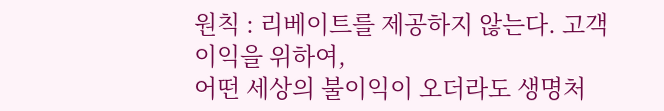원칙 : 리베이트를 제공하지 않는다. 고객 이익을 위하여,
어떤 세상의 불이익이 오더라도 생명처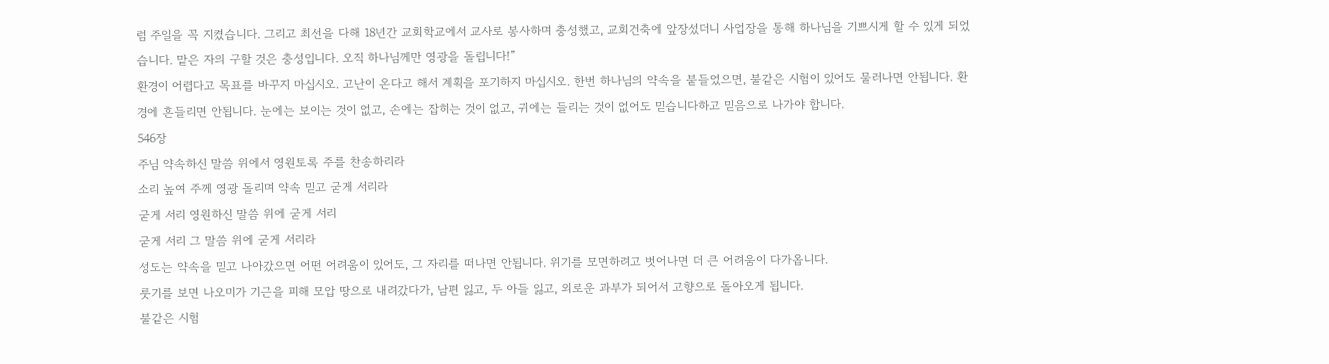럼 주일을 꼭 지켰습니다. 그리고 최선을 다해 18년간 교회학교에서 교사로 봉사하며 충성했고, 교회건축에 앞장섰더니 사업장을 통해 하나님을 기쁘시게 할 수 있게 되었습니다. 맡은 자의 구할 것은 충성입니다. 오직 하나님께만 영광을 돌립니다!”
환경이 어렵다고 목표를 바꾸지 마십시오. 고난이 온다고 해서 계획을 포기하지 마십시오. 한번 하나님의 약속을 붙들었으면, 불같은 시험이 있어도 물러나면 안됩니다. 환경에 흔들리면 안됩니다. 눈에는 보이는 것이 없고, 손에는 잡히는 것이 없고, 귀에는 들리는 것이 없어도 믿습니다하고 믿음으로 나가야 합니다.
546장
주님 약속하신 말씀 위에서 영원토록 주를 찬송하리라
소리 높여 주께 영광 돌리며 약속 믿고 굳게 서리라
굳게 서리 영원하신 말씀 위에 굳게 서리
굳게 서리 그 말씀 위에 굳게 서리라
성도는 약속을 믿고 나아갔으면 어떤 어려움이 있어도, 그 자리를 떠나면 안됩니다. 위기를 모면하려고 벗어나면 더 큰 어려움이 다가옵니다.
룻기를 보면 나오미가 기근을 피해 모압 땅으로 내려갔다가, 남편 잃고, 두 아들 잃고, 외로운 과부가 되어서 고향으로 돌아오게 됩니다.
불같은 시험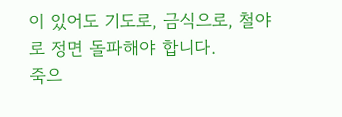이 있어도 기도로, 금식으로, 철야로 정면 돌파해야 합니다.
죽으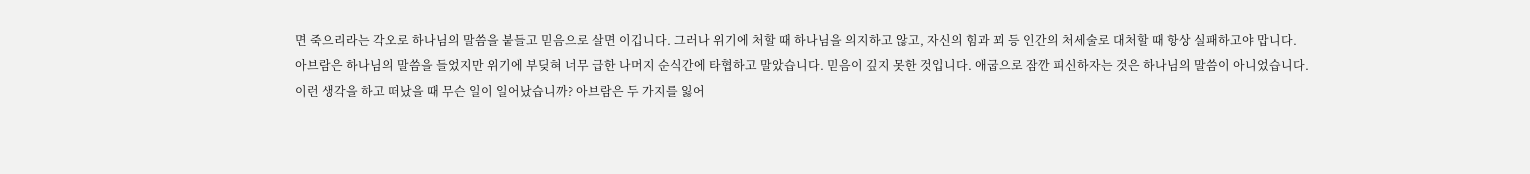면 죽으리라는 각오로 하나님의 말씀을 붙들고 믿음으로 살면 이깁니다. 그러나 위기에 처할 때 하나님을 의지하고 않고, 자신의 힘과 꾀 등 인간의 처세술로 대처할 때 항상 실패하고야 맙니다.
아브람은 하나님의 말씀을 들었지만 위기에 부딪혀 너무 급한 나머지 순식간에 타협하고 말았습니다. 믿음이 깊지 못한 것입니다. 애굽으로 잠깐 피신하자는 것은 하나님의 말씀이 아니었습니다.
이런 생각을 하고 떠났을 때 무슨 일이 일어났습니까? 아브람은 두 가지를 잃어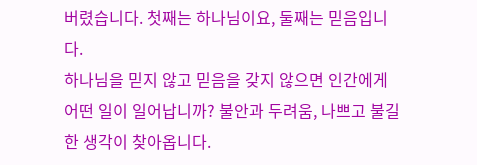버렸습니다. 첫째는 하나님이요, 둘째는 믿음입니다.
하나님을 믿지 않고 믿음을 갖지 않으면 인간에게 어떤 일이 일어납니까? 불안과 두려움, 나쁘고 불길한 생각이 찾아옵니다.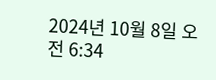2024년 10월 8일 오전 6:34